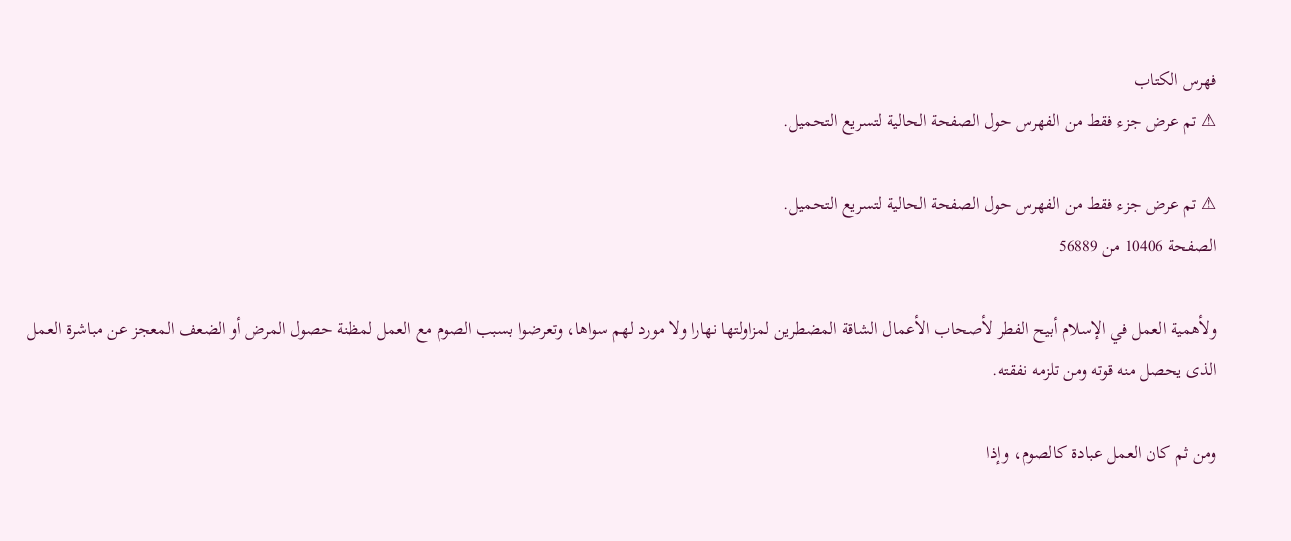فهرس الكتاب
⚠ تم عرض جزء فقط من الفهرس حول الصفحة الحالية لتسريع التحميل.

⚠ تم عرض جزء فقط من الفهرس حول الصفحة الحالية لتسريع التحميل.
الصفحة 10406 من 56889

ولأهمية العمل في الإسلام أبيح الفطر لأصحاب الأعمال الشاقة المضطرين لمزاولتها نهارا ولا مورد لهم سواها، وتعرضوا بسبب الصوم مع العمل لمظنة حصول المرض أو الضعف المعجز عن مباشرة العمل الذى يحصل منه قوته ومن تلزمه نفقته.

ومن ثم كان العمل عبادة كالصوم، وإذا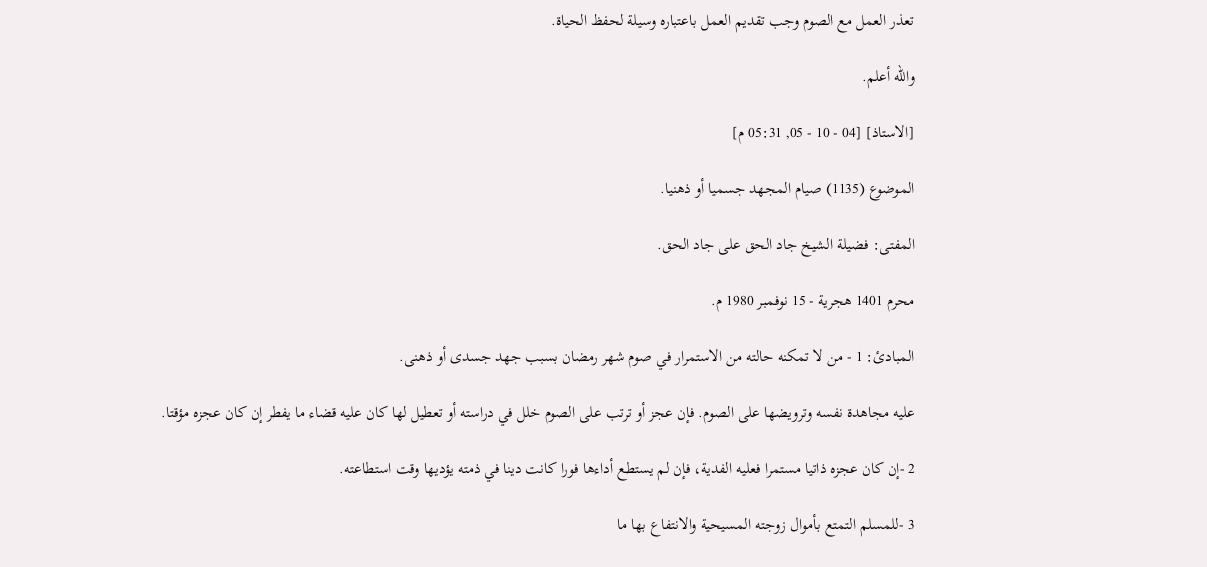تعذر العمل مع الصوم وجب تقديم العمل باعتباره وسيلة لحفظ الحياة.

والله أعلم.

[الاستاذ] [04 - 10 - 05, 05:31 م]

الموضوع (1135) صيام المجهد جسميا أو ذهنيا.

المفتى: فضيلة الشيخ جاد الحق على جاد الحق.

محرم 1401 هجرية - 15 نوفمبر 1980 م.

المبادئ: 1 - من لا تمكنه حالته من الاستمرار في صوم شهر رمضان بسبب جهد جسدى أو ذهنى.

عليه مجاهدة نفسه وترويضها على الصوم. فإن عجز أو ترتب على الصوم خلل في دراسته أو تعطيل لها كان عليه قضاء ما يفطر إن كان عجزه مؤقتا.

2 -إن كان عجزه ذاتيا مستمرا فعليه الفدية، فإن لم يستطع أداءها فورا كانت دينا في ذمته يؤديها وقت استطاعته.

3 -للمسلم التمتع بأموال زوجته المسيحية والانتفاع بها ما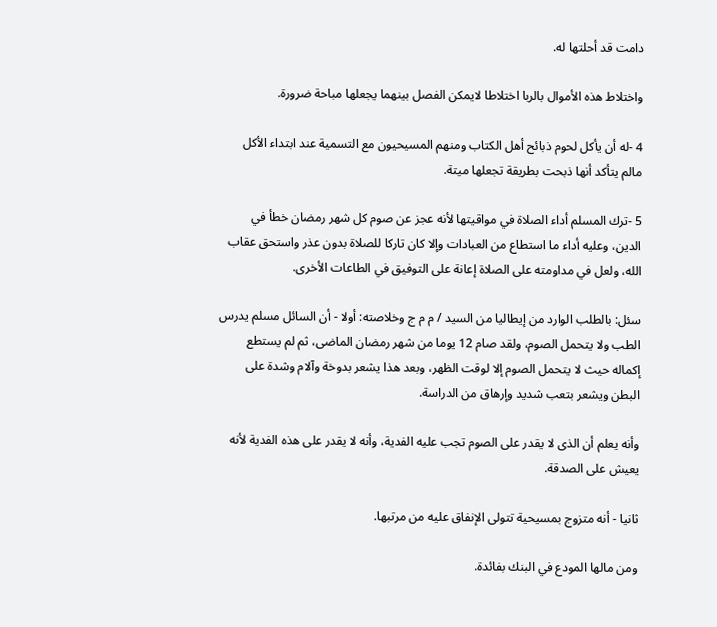دامت قد أحلتها له.

واختلاط هذه الأموال بالربا اختلاطا لايمكن الفصل بينهما يجعلها مباحة ضرورة.

4 -له أن يأكل لحوم ذبائح أهل الكتاب ومنهم المسيحيون مع التسمية عند ابتداء الأكل مالم يتأكد أنها ذبحت بطريقة تجعلها ميتة.

5 -ترك المسلم أداء الصلاة في مواقيتها لأنه عجز عن صوم كل شهر رمضان خطأ في الدين، وعليه أداء ما استطاع من العبادات وإلا كان تاركا للصلاة بدون عذر واستحق عقاب الله، ولعل في مداومته على الصلاة إعانة على التوفيق في الطاعات الأخرى.

سئل: بالطلب الوارد من إيطاليا من السيد / م م ج وخلاصته: أولا - أن السائل مسلم يدرس الطب ولا يتحمل الصوم، ولقد صام 12 يوما من شهر رمضان الماضى، ثم لم يستطع إكماله حيث لا يتحمل الصوم إلا لوقت الظهر، وبعد هذا يشعر بدوخة وآلام وشدة على البطن ويشعر بتعب شديد وإرهاق من الدراسة.

وأنه يعلم أن الذى لا يقدر على الصوم تجب عليه الفدية، وأنه لا يقدر على هذه الفدية لأنه يعيش على الصدقة.

ثانيا - أنه متزوج بمسيحية تتولى الإنفاق عليه من مرتبها.

ومن مالها المودع في البنك بفائدة.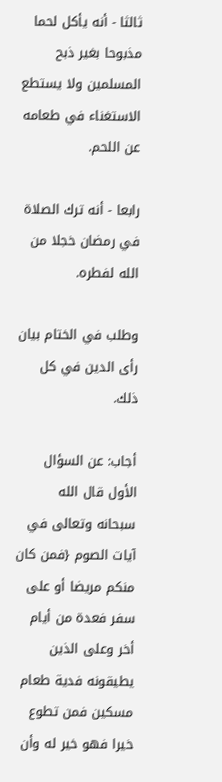ثالثا - أنه يأكل لحما مذبوحا بغير ذبح المسلمين ولا يستطع الاستغناء في طعامه عن اللحم.

رابعا - أنه ترك الصلاة في رمضان خجلا من الله لفطره.

وطلب في الختام بيان رأى الدين في كل ذلك.

أجاب: عن السؤال الأول قال الله سبحانه وتعالى في آيات الصوم {فمن كان منكم مريضا أو على سفر فعدة من أيام أخر وعلى الذين يطيقونه فدية طعام مسكين فمن تطوع خيرا فهو خير له وأن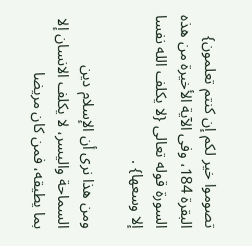تصوموا خير لكم إن كنتم تعلمون} البقرة 184، وفى الآية الأخيرة من هذه السورة قوله تعالى {لا يكلف الله نفسا إلا وسعها} .

ومن هذا نرى أن الإسلام دين السماحة واليسر، لا يكلف الانسان إلا بما يطيقه، فمن كان مريضا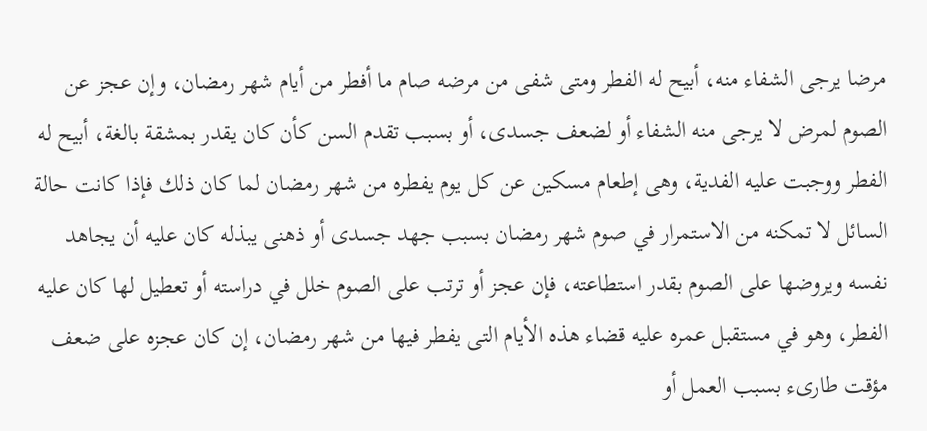مرضا يرجى الشفاء منه، أبيح له الفطر ومتى شفى من مرضه صام ما أفطر من أيام شهر رمضان، وإن عجز عن الصوم لمرض لا يرجى منه الشفاء أو لضعف جسدى، أو بسبب تقدم السن كأن كان يقدر بمشقة بالغة، أبيح له الفطر ووجبت عليه الفدية، وهى إطعام مسكين عن كل يوم يفطره من شهر رمضان لما كان ذلك فإذا كانت حالة السائل لا تمكنه من الاستمرار في صوم شهر رمضان بسبب جهد جسدى أو ذهنى يبذله كان عليه أن يجاهد نفسه ويروضها على الصوم بقدر استطاعته، فإن عجز أو ترتب على الصوم خلل في دراسته أو تعطيل لها كان عليه الفطر، وهو في مستقبل عمره عليه قضاء هذه الأيام التى يفطر فيها من شهر رمضان، إن كان عجزه على ضعف مؤقت طارىء بسبب العمل أو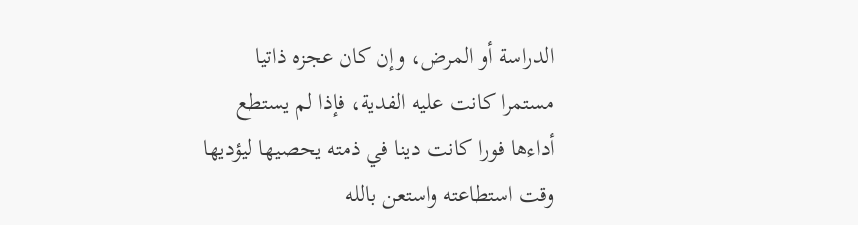الدراسة أو المرض، وإن كان عجزه ذاتيا مستمرا كانت عليه الفدية، فإذا لم يستطع أداءها فورا كانت دينا في ذمته يحصيها ليؤديها وقت استطاعته واستعن بالله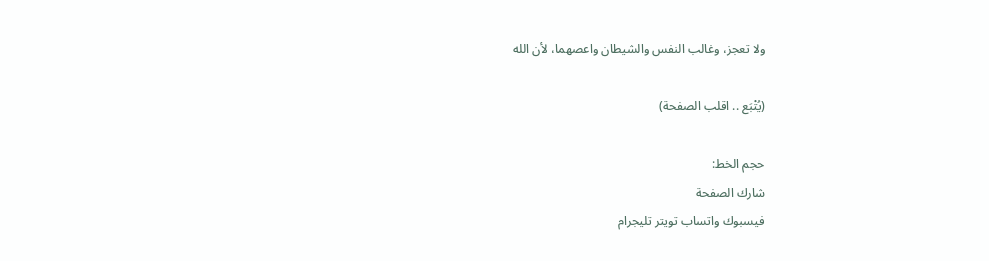ولا تعجز، وغالب النفس والشيطان واعصهما، لأن الله

(يُتْبَع .. اقلب الصفحة)

حجم الخط:
شارك الصفحة
فيسبوك واتساب تويتر تليجرام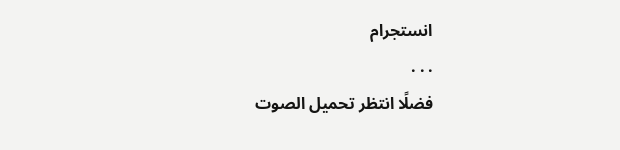انستجرام
. . .
فضلًا انتظر تحميل الصوت